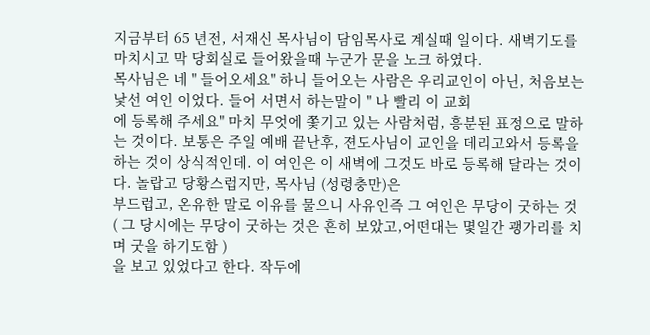지금부터 65 년전, 서재신 목사님이 담임목사로 계실때 일이다. 새벽기도를 마치시고 막 당회실로 들어왔을때 누군가 문을 노크 하였다.
목사님은 네 " 들어오세요" 하니 들어오는 사람은 우리교인이 아닌, 처음보는 낯선 여인 이었다. 들어 서면서 하는말이 " 나 빨리 이 교회
에 등록해 주세요" 마치 무엇에 쫓기고 있는 사람처럼, 흥분된 표정으로 말하는 것이다. 보통은 주일 예배 끝난후, 젼도사님이 교인을 데리고와서 등록을 하는 것이 상식적인데. 이 여인은 이 새벽에 그것도 바로 등록해 달라는 것이다. 놀랍고 당황스럽지만, 목사님 (성령충만)은
부드럽고, 온유한 말로 이유를 물으니 사유인즉 그 여인은 무당이 굿하는 것 ( 그 당시에는 무당이 굿하는 것은 흔히 보았고,어떤대는 몇일간 괭가리를 치며 굿을 하기도함 )
을 보고 있었다고 한다. 작두에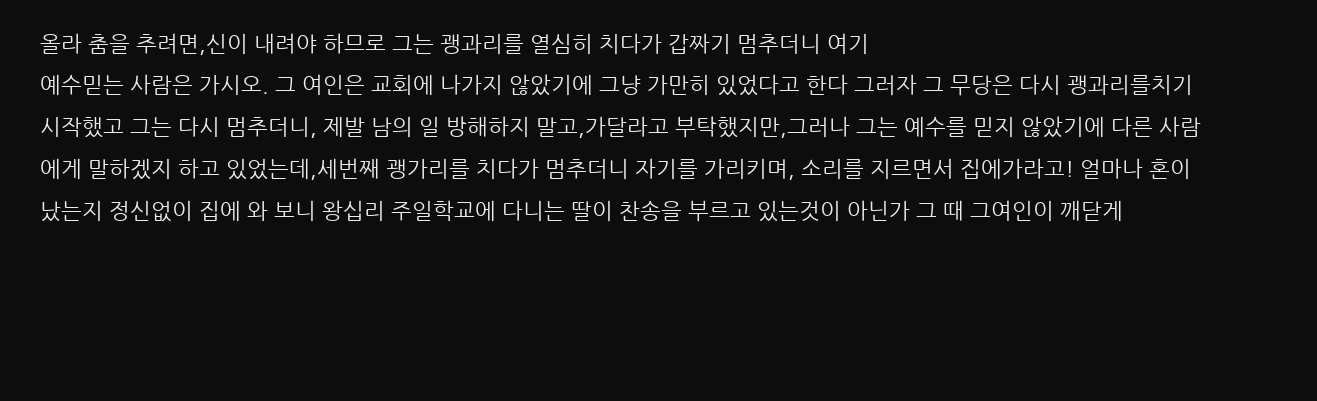올라 춤을 추려면,신이 내려야 하므로 그는 괭과리를 열심히 치다가 갑짜기 멈추더니 여기
예수믿는 사람은 가시오. 그 여인은 교회에 나가지 않았기에 그냥 가만히 있었다고 한다 그러자 그 무당은 다시 괭과리를치기 시작했고 그는 다시 멈추더니, 제발 남의 일 방해하지 말고,가달라고 부탁했지만,그러나 그는 예수를 믿지 않았기에 다른 사람에게 말하겠지 하고 있었는데,세번째 괭가리를 치다가 멈추더니 자기를 가리키며, 소리를 지르면서 집에가라고! 얼마나 혼이 났는지 정신없이 집에 와 보니 왕십리 주일학교에 다니는 딸이 찬송을 부르고 있는것이 아닌가 그 때 그여인이 깨닫게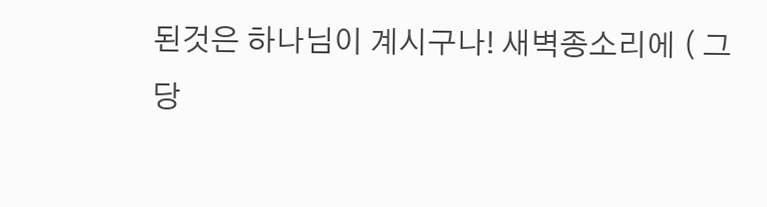된것은 하나님이 계시구나! 새벽종소리에 ( 그당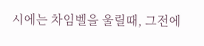시에는 차임벨을 울릴때, 그전에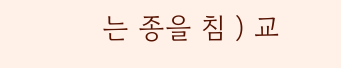는 종을 침 ) 교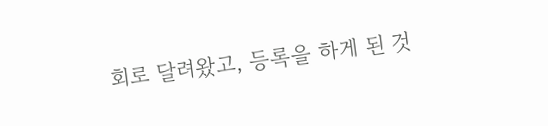회로 달려왔고, 등록을 하게 된 것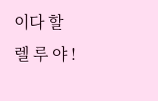이다 할 렐 루 야 !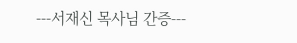---서재신 목사님 간증---